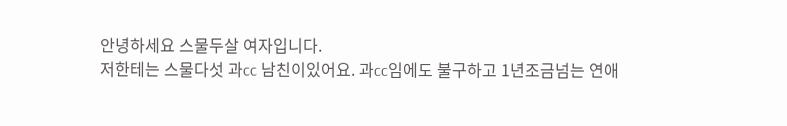안녕하세요 스물두살 여자입니다.
저한테는 스물다섯 과cc 남친이있어요. 과cc임에도 불구하고 1년조금넘는 연애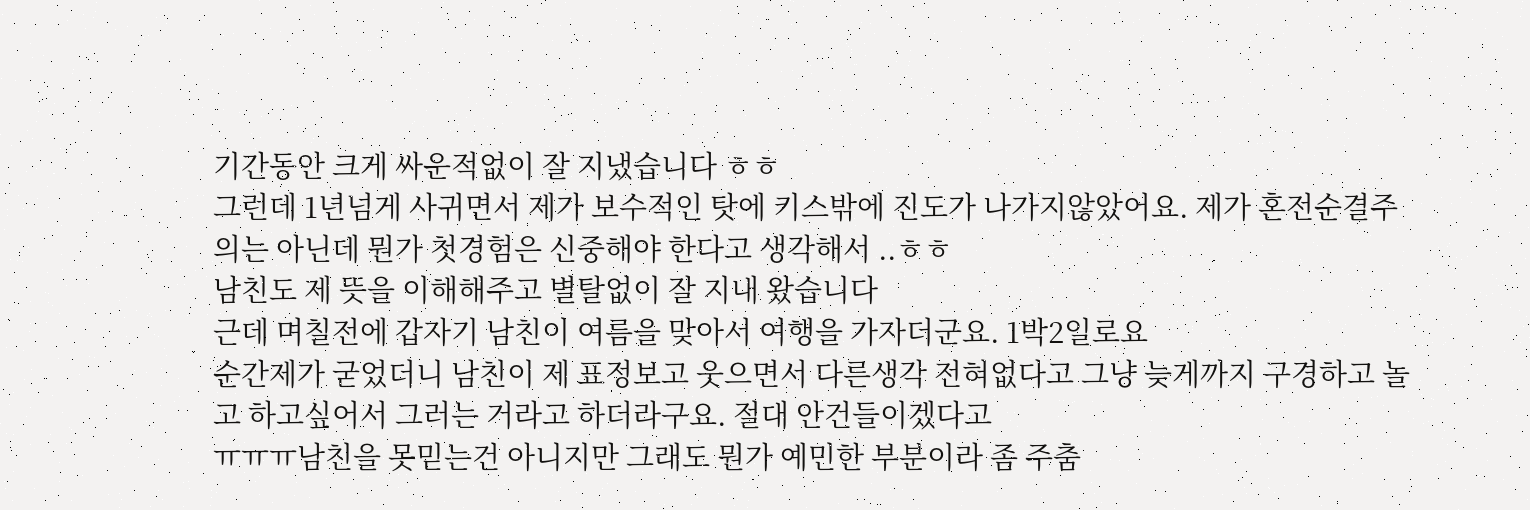기간동안 크게 싸운적없이 잘 지냈습니다 ㅎㅎ
그런데 1년넘게 사귀면서 제가 보수적인 탓에 키스밖에 진도가 나가지않았어요. 제가 혼전순결주의는 아닌데 뭔가 첫경험은 신중해야 한다고 생각해서 ..ㅎㅎ
남친도 제 뜻을 이해해주고 별탈없이 잘 지내 왔습니다
근데 며칠전에 갑자기 남친이 여름을 맞아서 여행을 가자더군요. 1박2일로요
순간제가 굳었더니 남친이 제 표정보고 웃으면서 다른생각 전혀없다고 그냥 늦게까지 구경하고 놀고 하고싶어서 그러는 거라고 하더라구요. 절대 안건들이겠다고
ㅠㅠㅠ남친을 못믿는건 아니지만 그래도 뭔가 예민한 부분이라 좀 주춤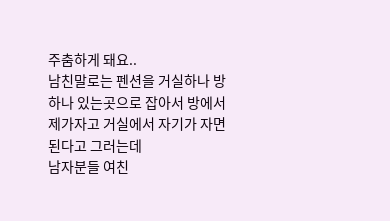주춤하게 돼요..
남친말로는 펜션을 거실하나 방하나 있는곳으로 잡아서 방에서 제가자고 거실에서 자기가 자면 된다고 그러는데
남자분들 여친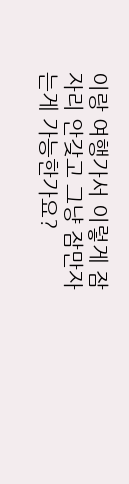이랑 여행가서 이렇게 잠자리 안갖고 그냥 잠만자는게 가능한가요?